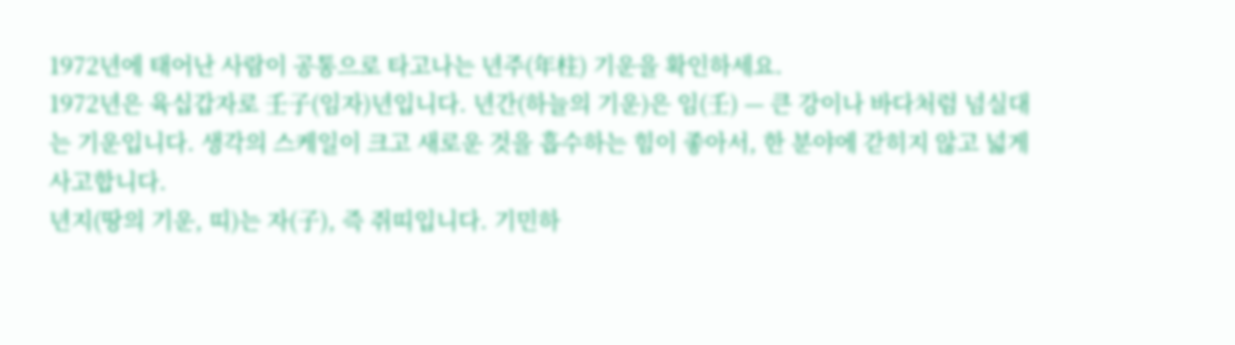1972년에 태어난 사람이 공통으로 타고나는 년주(年柱) 기운을 확인하세요.
1972년은 육십갑자로 壬子(임자)년입니다. 년간(하늘의 기운)은 임(壬) — 큰 강이나 바다처럼 넘실대는 기운입니다. 생각의 스케일이 크고 새로운 것을 흡수하는 힘이 좋아서, 한 분야에 갇히지 않고 넓게 사고합니다.
년지(땅의 기운, 띠)는 자(子), 즉 쥐띠입니다. 기민하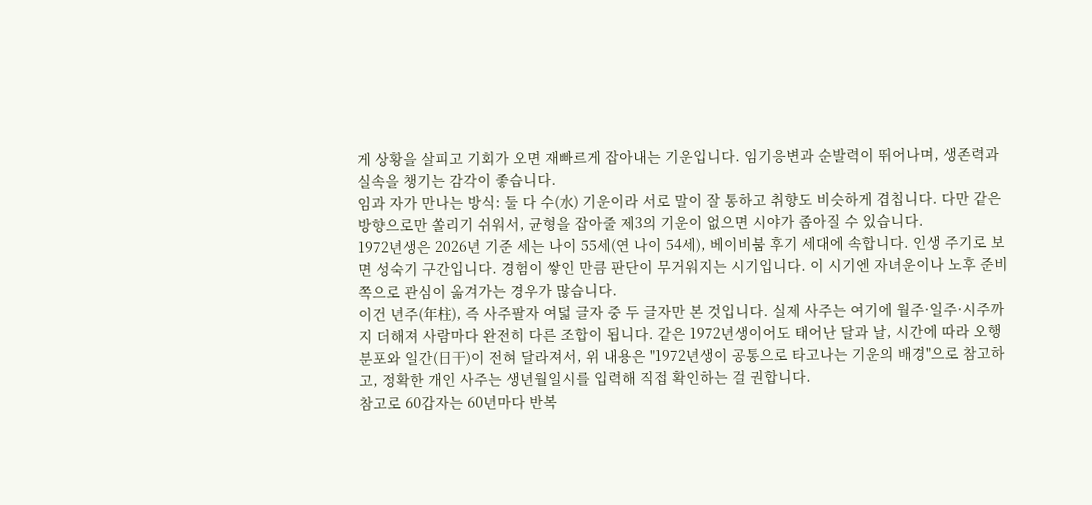게 상황을 살피고 기회가 오면 재빠르게 잡아내는 기운입니다. 임기응변과 순발력이 뛰어나며, 생존력과 실속을 챙기는 감각이 좋습니다.
임과 자가 만나는 방식: 둘 다 수(水) 기운이라 서로 말이 잘 통하고 취향도 비슷하게 겹칩니다. 다만 같은 방향으로만 쏠리기 쉬워서, 균형을 잡아줄 제3의 기운이 없으면 시야가 좁아질 수 있습니다.
1972년생은 2026년 기준 세는 나이 55세(연 나이 54세), 베이비붐 후기 세대에 속합니다. 인생 주기로 보면 성숙기 구간입니다. 경험이 쌓인 만큼 판단이 무거워지는 시기입니다. 이 시기엔 자녀운이나 노후 준비 쪽으로 관심이 옮겨가는 경우가 많습니다.
이건 년주(年柱), 즉 사주팔자 여덟 글자 중 두 글자만 본 것입니다. 실제 사주는 여기에 월주·일주·시주까지 더해져 사람마다 완전히 다른 조합이 됩니다. 같은 1972년생이어도 태어난 달과 날, 시간에 따라 오행 분포와 일간(日干)이 전혀 달라져서, 위 내용은 "1972년생이 공통으로 타고나는 기운의 배경"으로 참고하고, 정확한 개인 사주는 생년월일시를 입력해 직접 확인하는 걸 권합니다.
참고로 60갑자는 60년마다 반복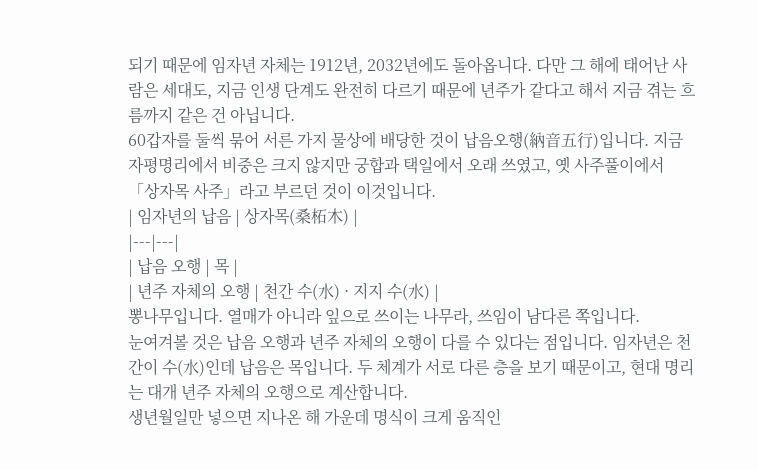되기 때문에 임자년 자체는 1912년, 2032년에도 돌아옵니다. 다만 그 해에 태어난 사람은 세대도, 지금 인생 단계도 완전히 다르기 때문에 년주가 같다고 해서 지금 겪는 흐름까지 같은 건 아닙니다.
60갑자를 둘씩 묶어 서른 가지 물상에 배당한 것이 납음오행(納音五行)입니다. 지금 자평명리에서 비중은 크지 않지만 궁합과 택일에서 오래 쓰였고, 옛 사주풀이에서 「상자목 사주」라고 부르던 것이 이것입니다.
| 임자년의 납음 | 상자목(桑柘木) |
|---|---|
| 납음 오행 | 목 |
| 년주 자체의 오행 | 천간 수(水) · 지지 수(水) |
뽕나무입니다. 열매가 아니라 잎으로 쓰이는 나무라, 쓰임이 남다른 쪽입니다.
눈여겨볼 것은 납음 오행과 년주 자체의 오행이 다를 수 있다는 점입니다. 임자년은 천간이 수(水)인데 납음은 목입니다. 두 체계가 서로 다른 층을 보기 때문이고, 현대 명리는 대개 년주 자체의 오행으로 계산합니다.
생년월일만 넣으면 지나온 해 가운데 명식이 크게 움직인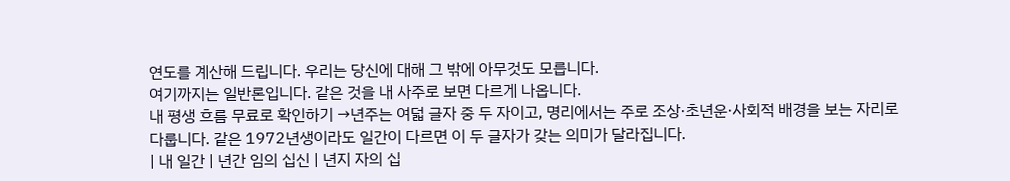연도를 계산해 드립니다. 우리는 당신에 대해 그 밖에 아무것도 모릅니다.
여기까지는 일반론입니다. 같은 것을 내 사주로 보면 다르게 나옵니다.
내 평생 흐름 무료로 확인하기 →년주는 여덟 글자 중 두 자이고, 명리에서는 주로 조상·초년운·사회적 배경을 보는 자리로 다룹니다. 같은 1972년생이라도 일간이 다르면 이 두 글자가 갖는 의미가 달라집니다.
| 내 일간 | 년간 임의 십신 | 년지 자의 십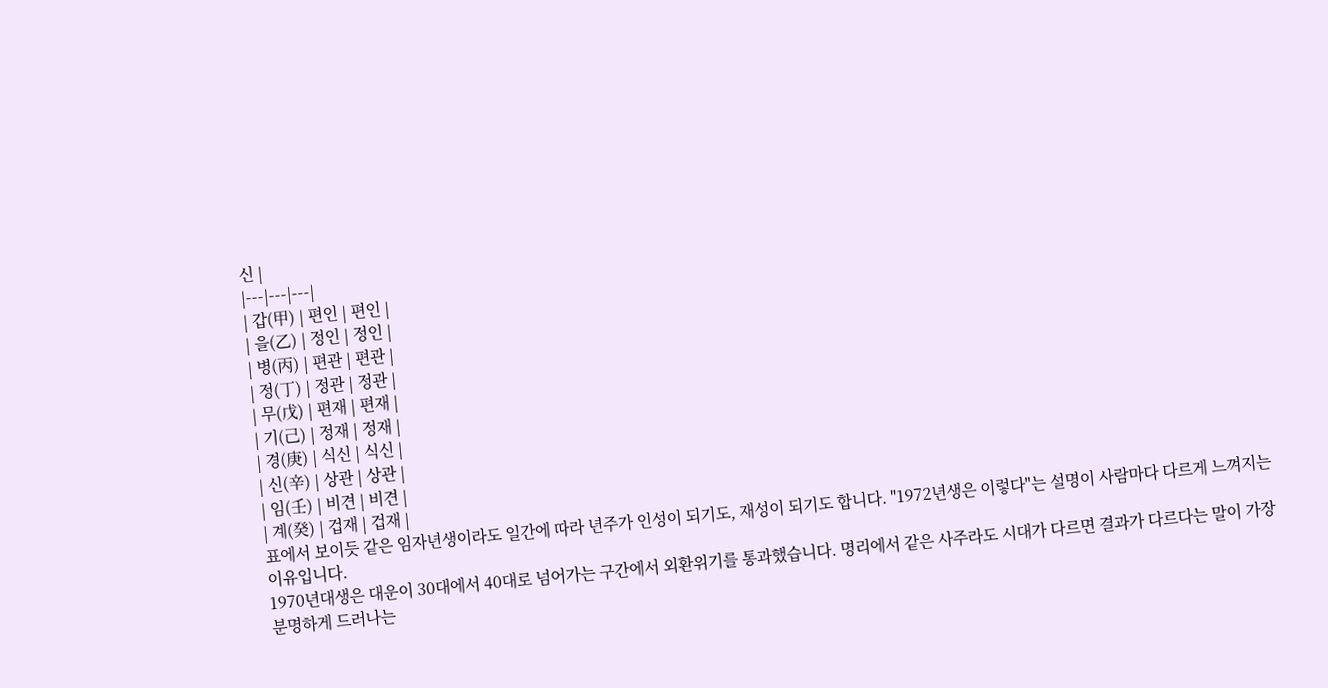신 |
|---|---|---|
| 갑(甲) | 편인 | 편인 |
| 을(乙) | 정인 | 정인 |
| 병(丙) | 편관 | 편관 |
| 정(丁) | 정관 | 정관 |
| 무(戊) | 편재 | 편재 |
| 기(己) | 정재 | 정재 |
| 경(庚) | 식신 | 식신 |
| 신(辛) | 상관 | 상관 |
| 임(壬) | 비견 | 비견 |
| 계(癸) | 겁재 | 겁재 |
표에서 보이듯 같은 임자년생이라도 일간에 따라 년주가 인성이 되기도, 재성이 되기도 합니다. "1972년생은 이렇다"는 설명이 사람마다 다르게 느껴지는 이유입니다.
1970년대생은 대운이 30대에서 40대로 넘어가는 구간에서 외환위기를 통과했습니다. 명리에서 같은 사주라도 시대가 다르면 결과가 다르다는 말이 가장 분명하게 드러나는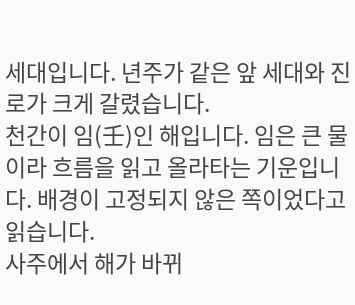세대입니다. 년주가 같은 앞 세대와 진로가 크게 갈렸습니다.
천간이 임(壬)인 해입니다. 임은 큰 물이라 흐름을 읽고 올라타는 기운입니다. 배경이 고정되지 않은 쪽이었다고 읽습니다.
사주에서 해가 바뀌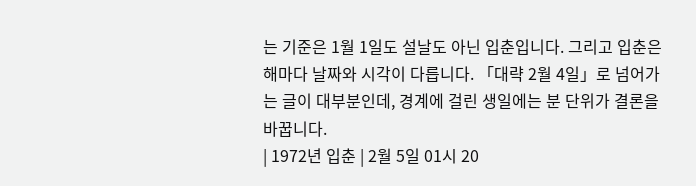는 기준은 1월 1일도 설날도 아닌 입춘입니다. 그리고 입춘은 해마다 날짜와 시각이 다릅니다. 「대략 2월 4일」로 넘어가는 글이 대부분인데, 경계에 걸린 생일에는 분 단위가 결론을 바꿉니다.
| 1972년 입춘 | 2월 5일 01시 20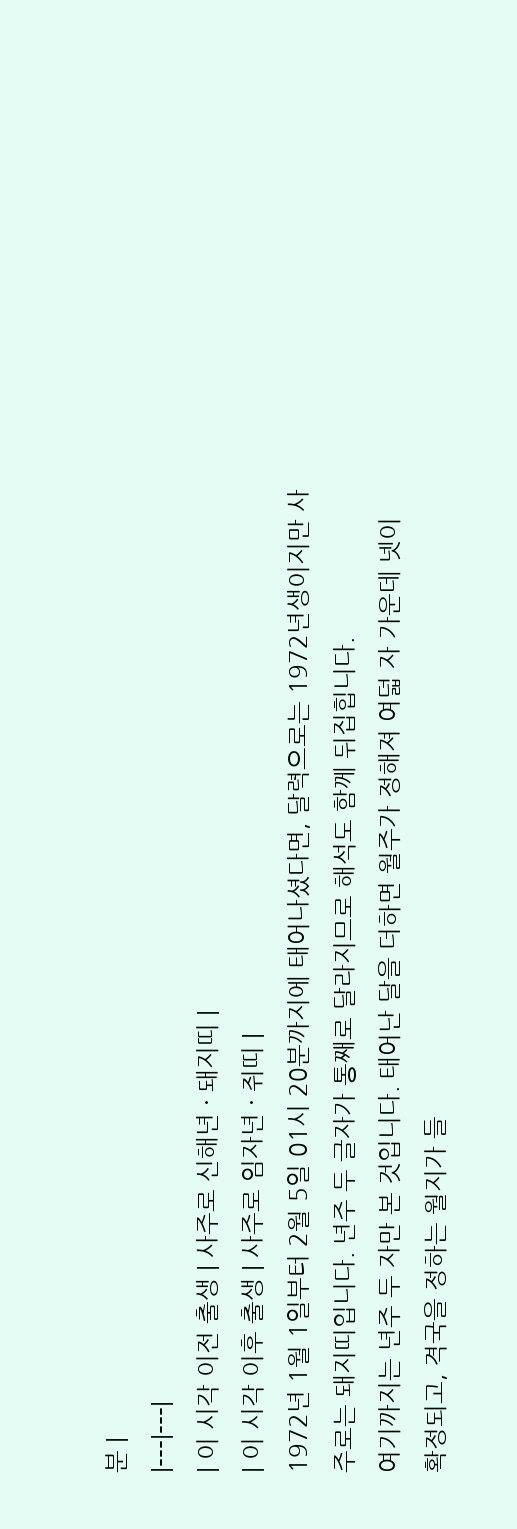분 |
|---|---|
| 이 시각 이전 출생 | 사주로 신해년 · 돼지띠 |
| 이 시각 이후 출생 | 사주로 임자년 · 쥐띠 |
1972년 1월 1일부터 2월 5일 01시 20분까지에 태어나셨다면, 달력으로는 1972년생이지만 사주로는 돼지띠입니다. 년주 두 글자가 통째로 달라지므로 해석도 함께 뒤집힙니다.
여기까지는 년주 두 자만 본 것입니다. 태어난 달을 더하면 월주가 정해져 여덟 자 가운데 넷이 확정되고, 격국을 정하는 월지가 들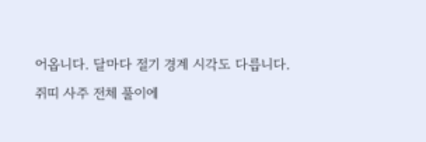어옵니다. 달마다 절기 경계 시각도 다릅니다.
쥐띠 사주 전체 풀이에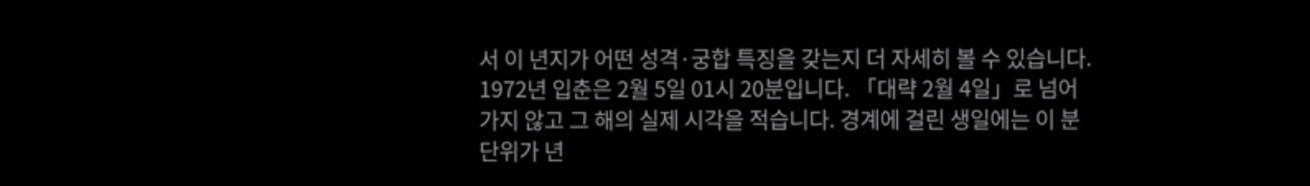서 이 년지가 어떤 성격·궁합 특징을 갖는지 더 자세히 볼 수 있습니다.
1972년 입춘은 2월 5일 01시 20분입니다. 「대략 2월 4일」로 넘어가지 않고 그 해의 실제 시각을 적습니다. 경계에 걸린 생일에는 이 분 단위가 년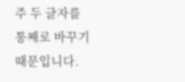주 두 글자를 통째로 바꾸기 때문입니다.